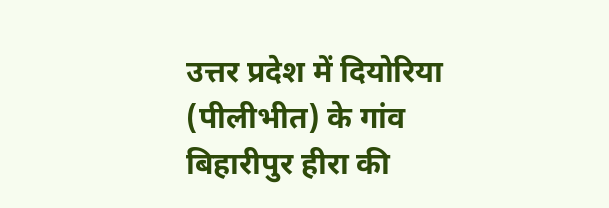उत्तर प्रदेश में दियोरिया (पीलीभीत) के गांव बिहारीपुर हीरा की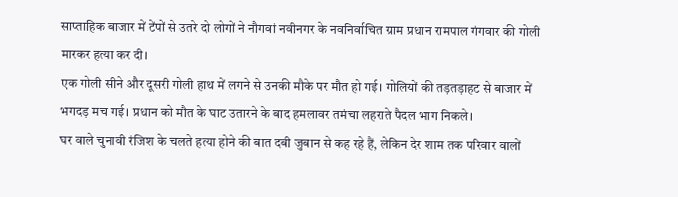साप्ताहिक बाजार में टेंपों से उतरे दो लोगों ने नौगवां नवीनगर के नवनिर्वाचित ग्राम प्रधान रामपाल गंगवार की गोली मारकर हत्या कर दी।
एक गोली सीने और दूसरी गोली हाथ में लगने से उनकी मौके पर मौत हो गई। गोलियों की तड़तड़ाहट से बाजार में भगदड़ मच गई। प्रधान को मौत के घाट उतारने के बाद हमलावर तमंचा लहराते पैदल भाग निकले।
घर वाले चुनावी रंजिश के चलते हत्या होने की बात दबी जुबान से कह रहे हैं, लेकिन देर शाम तक परिवार वालों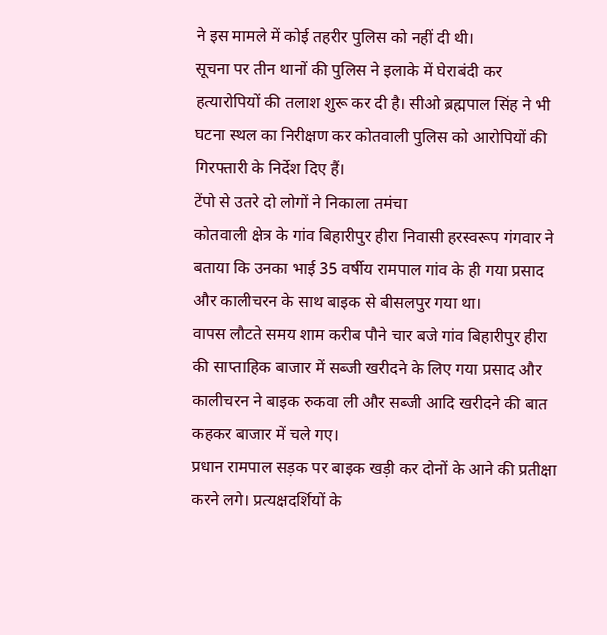ने इस मामले में कोई तहरीर पुलिस को नहीं दी थी।
सूचना पर तीन थानों की पुलिस ने इलाके में घेराबंदी कर हत्यारोपियों की तलाश शुरू कर दी है। सीओ ब्रह्मपाल सिंह ने भी घटना स्थल का निरीक्षण कर कोतवाली पुलिस को आरोपियों की गिरफ्तारी के निर्देश दिए हैं।
टेंपो से उतरे दो लोगों ने निकाला तमंचा
कोतवाली क्षेत्र के गांव बिहारीपुर हीरा निवासी हरस्वरूप गंगवार ने बताया कि उनका भाई 35 वर्षीय रामपाल गांव के ही गया प्रसाद और कालीचरन के साथ बाइक से बीसलपुर गया था।
वापस लौटते समय शाम करीब पौने चार बजे गांव बिहारीपुर हीरा की साप्ताहिक बाजार में सब्जी खरीदने के लिए गया प्रसाद और कालीचरन ने बाइक रुकवा ली और सब्जी आदि खरीदने की बात कहकर बाजार में चले गए।
प्रधान रामपाल सड़क पर बाइक खड़ी कर दोनों के आने की प्रतीक्षा करने लगे। प्रत्यक्षदर्शियों के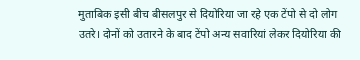मुताबिक इसी बीच बीसलपुर से दियोरिया जा रहे एक टेंपो से दो लोग उतरे। दोनों को उतारने के बाद टेंपो अन्य सवारियां लेकर दियोरिया की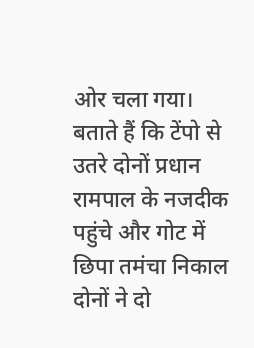ओर चला गया।
बताते हैं कि टेंपो से उतरे दोनों प्रधान रामपाल के नजदीक पहुंचे और गोट में छिपा तमंचा निकाल दोनों ने दो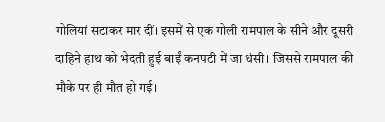गोलियां सटाकर मार दीं। इसमें से एक गोली रामपाल के सीने और दूसरी दाहिने हाथ को भेदती हुई बाईं कनपटी में जा धंसी। जिससे रामपाल की मौके पर ही मौत हो गई।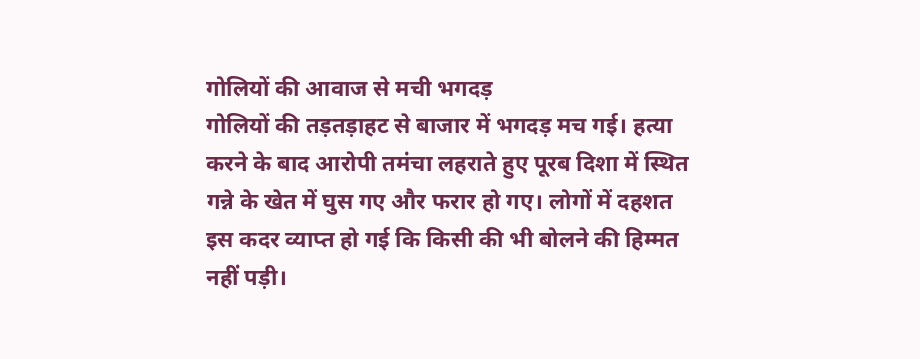गोलियों की आवाज से मची भगदड़
गोलियों की तड़तड़ाहट से बाजार में भगदड़ मच गई। हत्या करने के बाद आरोपी तमंचा लहराते हुए पूरब दिशा में स्थित गन्ने के खेत में घुस गए और फरार हो गए। लोगों में दहशत इस कदर व्याप्त हो गई कि किसी की भी बोलने की हिम्मत नहीं पड़ी।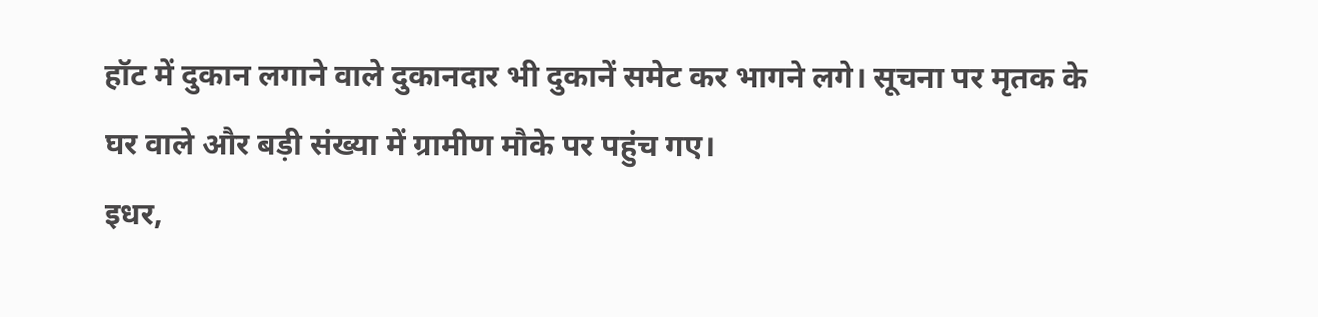हॉट में दुकान लगाने वाले दुकानदार भी दुकानें समेट कर भागने लगे। सूचना पर मृतक के घर वाले और बड़ी संख्या में ग्रामीण मौके पर पहुंच गए।
इधर,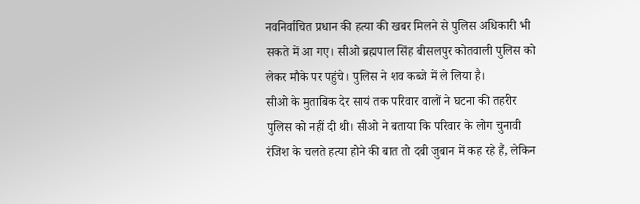नवनिर्वाचित प्रधान की हत्या की खबर मिलने से पुलिस अधिकारी भी सकते में आ गए। सीओ ब्रह्मपाल सिंह बीसलपुर कोतवाली पुलिस को लेकर मौके पर पहुंचे। पुलिस ने शव कब्जे में ले लिया है।
सीओ के मुताबिक देर सायं तक परिवार वालों ने घटना की तहरीर पुलिस को नहीं दी थी। सीओ ने बताया कि परिवार के लोग चुनावी रंजिश के चलते हत्या होने की बात तो दबी जुबान में कह रहे हैं, लेकिन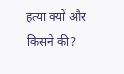हत्या क्यों और किसने की?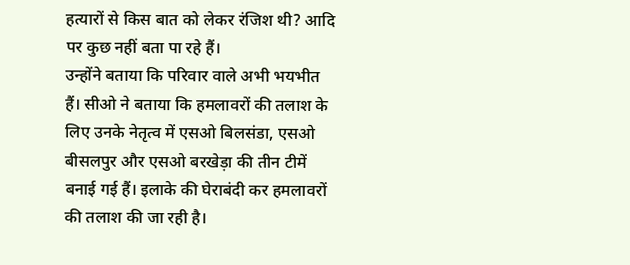हत्यारों से किस बात को लेकर रंजिश थी? आदि पर कुछ नहीं बता पा रहे हैं।
उन्होंने बताया कि परिवार वाले अभी भयभीत हैं। सीओ ने बताया कि हमलावरों की तलाश के लिए उनके नेतृत्व में एसओ बिलसंडा, एसओ बीसलपुर और एसओ बरखेड़ा की तीन टीमें बनाई गई हैं। इलाके की घेराबंदी कर हमलावरों की तलाश की जा रही है।